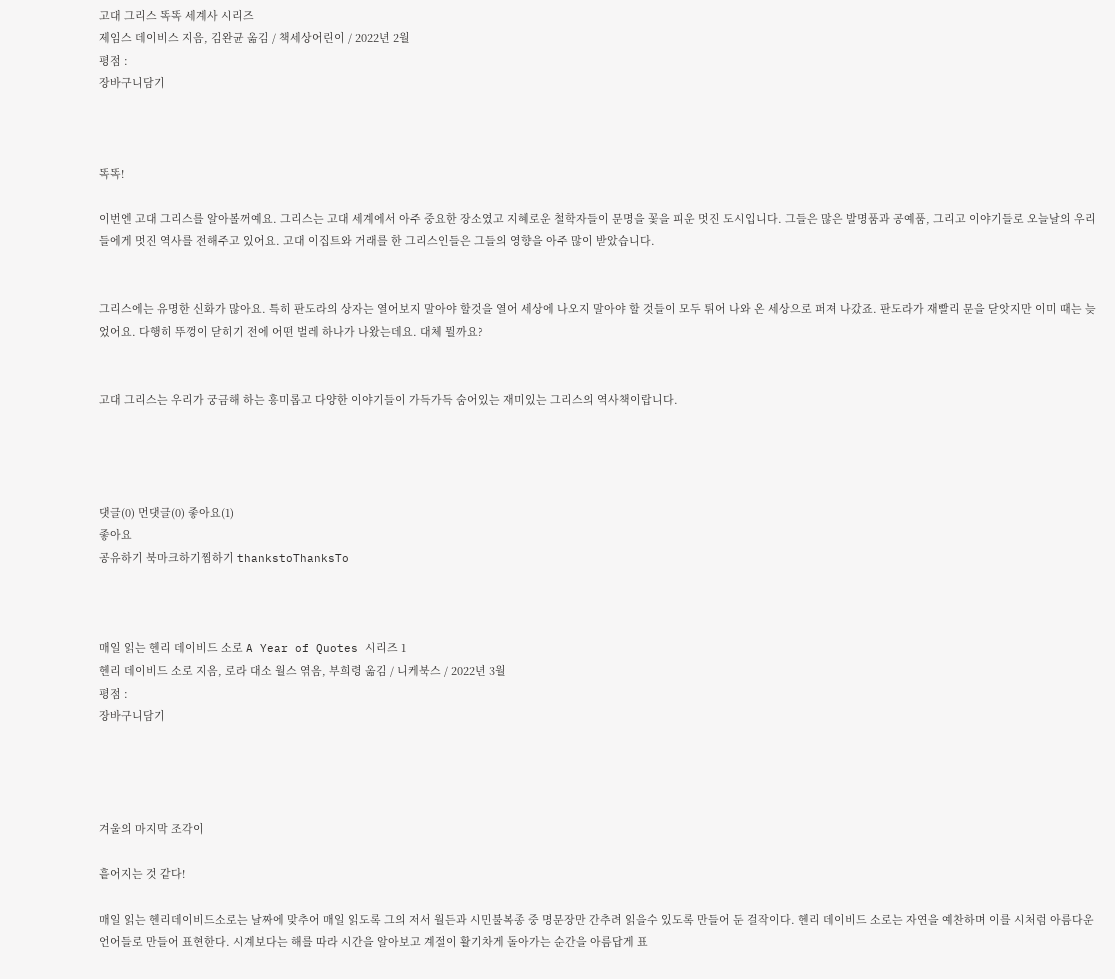고대 그리스 똑똑 세계사 시리즈
제임스 데이비스 지음, 김완균 옮김 / 책세상어린이 / 2022년 2월
평점 :
장바구니담기



똑똑!

이번엔 고대 그리스를 알아볼꺼예요. 그리스는 고대 세계에서 아주 중요한 장소였고 지혜로운 철학자들이 문명을 꽃을 피운 멋진 도시입니다. 그들은 많은 발명품과 공예품, 그리고 이야기들로 오늘날의 우리들에게 멋진 역사를 전해주고 있어요. 고대 이집트와 거래를 한 그리스인들은 그들의 영향을 아주 많이 받았습니다.


그리스에는 유명한 신화가 많아요. 특히 판도라의 상자는 열어보지 말아야 할것을 열어 세상에 나오지 말아야 할 것들이 모두 튀어 나와 온 세상으로 퍼져 나갔죠. 판도라가 재빨리 문을 닫앗지만 이미 때는 늦었어요. 다행히 뚜껑이 닫히기 전에 어떤 벌레 하나가 나왔는데요. 대체 뭘까요?


고대 그리스는 우리가 궁금해 하는 흥미롭고 다양한 이야기들이 가득가득 숨어있는 재미있는 그리스의 역사책이랍니다.




댓글(0) 먼댓글(0) 좋아요(1)
좋아요
공유하기 북마크하기찜하기 thankstoThanksTo



매일 읽는 헨리 데이비드 소로 A Year of Quotes 시리즈 1
헨리 데이비드 소로 지음, 로라 대소 월스 엮음, 부희령 옮김 / 니케북스 / 2022년 3월
평점 :
장바구니담기




겨울의 마지막 조각이

흩어지는 것 같다!

매일 읽는 헨리데이비드소로는 날짜에 맞추어 매일 읽도록 그의 저서 월든과 시민불복종 중 명문장만 간추려 읽을수 있도록 만들어 둔 걸작이다. 헨리 데이비드 소로는 자연을 예찬하며 이를 시처럼 아름다운 언어들로 만들어 표현한다. 시계보다는 해를 따라 시간을 알아보고 계절이 활기차게 돌아가는 순간을 아름답게 표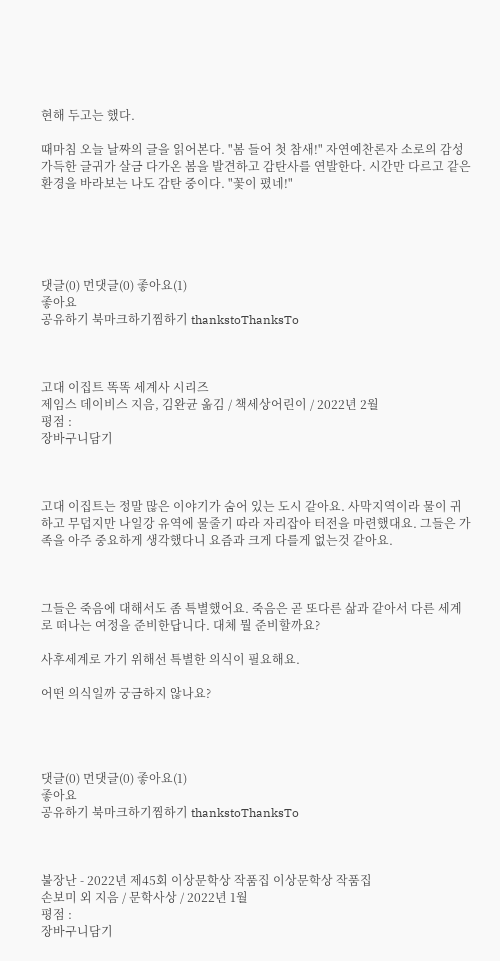현해 두고는 했다.

때마침 오늘 날짜의 글을 읽어본다. "봄 들어 첫 참새!" 자연예찬론자 소로의 감성 가득한 글귀가 살금 다가온 봄을 발견하고 감탄사를 연발한다. 시간만 다르고 같은 환경을 바라보는 나도 감탄 중이다. "꽃이 폈네!"





댓글(0) 먼댓글(0) 좋아요(1)
좋아요
공유하기 북마크하기찜하기 thankstoThanksTo



고대 이집트 똑똑 세계사 시리즈
제임스 데이비스 지음, 김완균 옮김 / 책세상어린이 / 2022년 2월
평점 :
장바구니담기



고대 이집트는 정말 많은 이야기가 숨어 있는 도시 같아요. 사막지역이라 물이 귀하고 무덥지만 나일강 유역에 물줄기 따라 자리잡아 터전을 마련했대요. 그들은 가족을 아주 중요하게 생각했다니 요즘과 크게 다를게 없는것 같아요.



그들은 죽음에 대해서도 좀 특별했어요. 죽음은 곧 또다른 삶과 같아서 다른 세계로 떠나는 여정을 준비한답니다. 대체 뭘 준비할까요?

사후세계로 가기 위해선 특별한 의식이 필요해요.

어떤 의식일까 궁금하지 않나요?




댓글(0) 먼댓글(0) 좋아요(1)
좋아요
공유하기 북마크하기찜하기 thankstoThanksTo



불장난 - 2022년 제45회 이상문학상 작품집 이상문학상 작품집
손보미 외 지음 / 문학사상 / 2022년 1월
평점 :
장바구니담기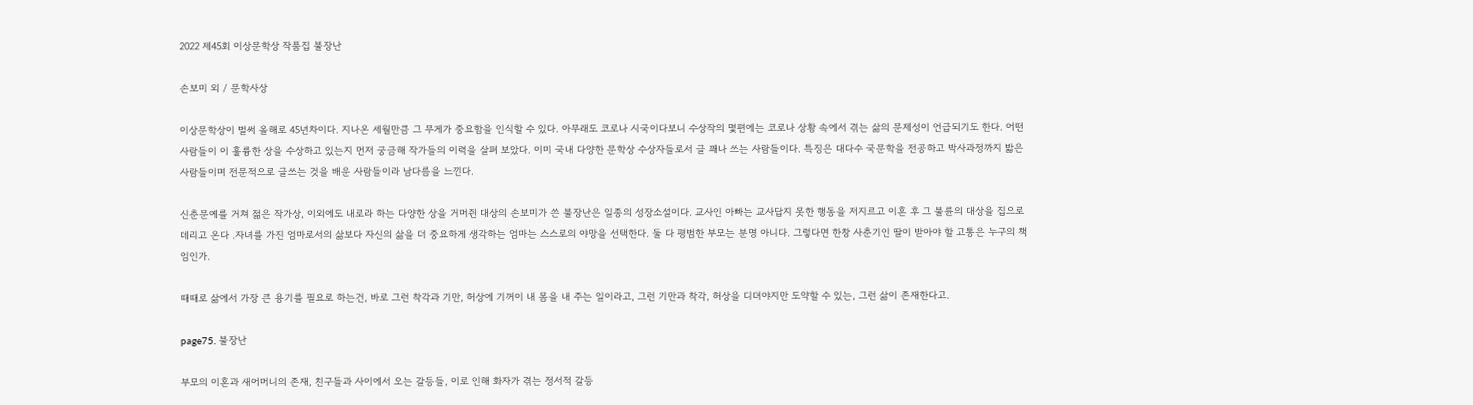2022 제45회 이상문학상 작품집 불장난

손보미 외 / 문학사상

이상문학상이 벌써 올해로 45년차이다. 지나온 세월만큼 그 무게가 중요함을 인식할 수 있다. 아무래도 코로나 시국이다보니 수상작의 몇편에는 코로나 상황 속에서 겪는 삶의 문제성이 언급되기도 한다. 어떤 사람들이 이 훌륭한 상을 수상하고 있는지 먼저 궁금해 작가들의 이력을 살펴 보았다. 이미 국내 다양한 문학상 수상자들로서 글 꽤나 쓰는 사람들이다. 특징은 대다수 국문학을 전공하고 박사과정까지 밟은 사람들이며 전문적으로 글쓰는 것을 배운 사람들이라 남다름을 느낀다.

신춘문예를 거쳐 젊은 작가상, 이외에도 내로라 하는 다양한 상을 거머쥔 대상의 손보미가 쓴 불장난은 일종의 성장소설이다. 교사인 아빠는 교사답지 못한 행동을 저지르고 이혼 후 그 불륜의 대상을 집으로 데리고 온다 .자녀를 가진 엄마로서의 삶보다 자신의 삶을 더 중요하게 생각하는 엄마는 스스로의 야망을 선택한다. 둘 다 평범한 부모는 분명 아니다. 그렇다면 한창 사춘기인 딸이 받아야 할 고통은 누구의 책임인가.

때때로 삶에서 가장 큰 용기를 필요로 하는건, 바로 그런 착각과 기만, 허상에 기꺼이 내 몸을 내 주는 일이라고, 그런 기만과 착각, 허상을 디뎌야지만 도약할 수 있는, 그런 삶이 존재한다고.

page75. 불장난

부모의 이혼과 새어머니의 존재, 친구들과 사이에서 오는 갈등들, 이로 인해 화자가 겪는 정서적 갈등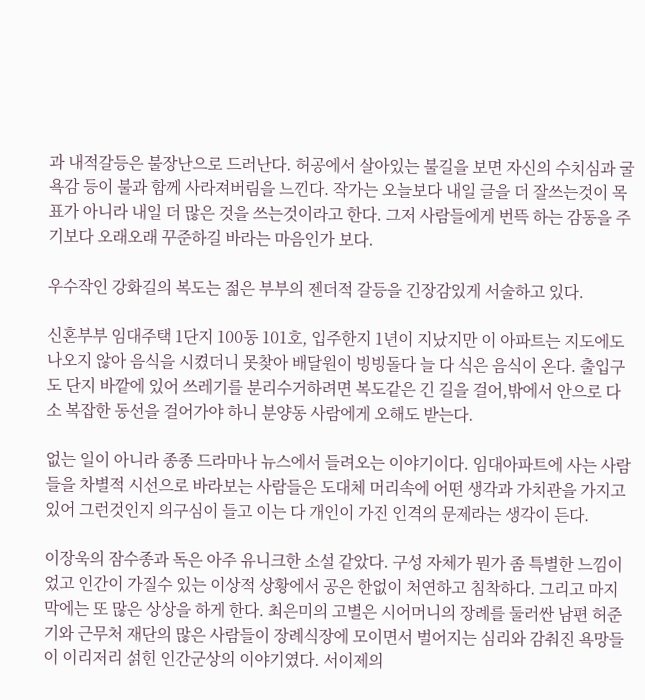과 내적갈등은 불장난으로 드러난다. 허공에서 살아있는 불길을 보면 자신의 수치심과 굴욕감 등이 불과 함께 사라져버림을 느낀다. 작가는 오늘보다 내일 글을 더 잘쓰는것이 목표가 아니라 내일 더 많은 것을 쓰는것이라고 한다. 그저 사람들에게 번뜩 하는 감동을 주기보다 오래오래 꾸준하길 바라는 마음인가 보다.

우수작인 강화길의 복도는 젊은 부부의 젠더적 갈등을 긴장감있게 서술하고 있다.

신혼부부 임대주택 1단지 100동 101호, 입주한지 1년이 지났지만 이 아파트는 지도에도 나오지 않아 음식을 시켰더니 못찾아 배달원이 빙빙돌다 늘 다 식은 음식이 온다. 출입구도 단지 바깥에 있어 쓰레기를 분리수거하려면 복도같은 긴 길을 걸어,밖에서 안으로 다소 복잡한 동선을 걸어가야 하니 분양동 사람에게 오해도 받는다.

없는 일이 아니라 종종 드라마나 뉴스에서 들려오는 이야기이다. 임대아파트에 사는 사람들을 차별적 시선으로 바라보는 사람들은 도대체 머리속에 어떤 생각과 가치관을 가지고 있어 그런것인지 의구심이 들고 이는 다 개인이 가진 인격의 문제라는 생각이 든다.

이장욱의 잠수종과 독은 아주 유니크한 소설 같았다. 구성 자체가 뭔가 좀 특별한 느낌이었고 인간이 가질수 있는 이상적 상황에서 공은 한없이 처연하고 침착하다. 그리고 마지막에는 또 많은 상상을 하게 한다. 최은미의 고별은 시어머니의 장례를 둘러싼 남편 허준기와 근무처 재단의 많은 사람들이 장례식장에 모이면서 벌어지는 심리와 감춰진 욕망들이 이리저리 섥힌 인간군상의 이야기였다. 서이제의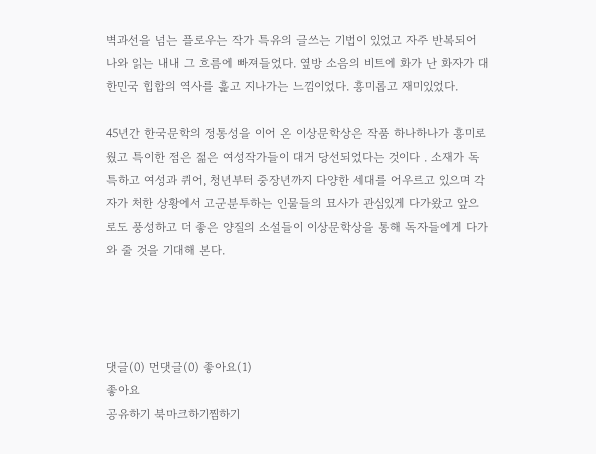벽과선을 넘는 플로우는 작가 특유의 글쓰는 기법이 있었고 자주 반복되어 나와 읽는 내내 그 흐름에 빠져들었다. 옆방 소음의 비트에 화가 난 화자가 대한민국 힙합의 역사를 흝고 지나가는 느낌이었다. 흥미롭고 재미있었다.

45년간 한국문학의 정통성을 이어 온 이상문학상은 작품 하나하나가 흥미로웠고 특이한 점은 젊은 여성작가들이 대거 당선되었다는 것이다 . 소재가 독특하고 여성과 퀴어, 청년부터 중장년까지 다양한 세대를 어우르고 있으며 각자가 처한 상황에서 고군분투하는 인물들의 묘사가 관심있게 다가왔고 앞으로도 풍성하고 더 좋은 양질의 소설들이 이상문학상을 통해 독자들에게 다가와 줄 것을 기대해 본다.




댓글(0) 먼댓글(0) 좋아요(1)
좋아요
공유하기 북마크하기찜하기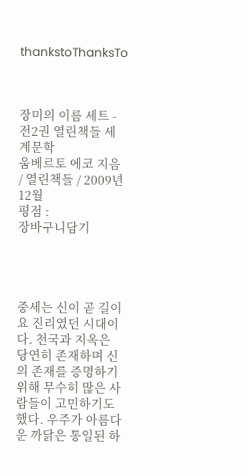thankstoThanksTo



장미의 이름 세트 - 전2권 열린책들 세계문학
움베르토 에코 지음 / 열린책들 / 2009년 12월
평점 :
장바구니담기




중세는 신이 곧 길이요 진리였던 시대이다. 천국과 지옥은 당연히 존재하며 신의 존재를 증명하기 위해 무수히 많은 사람들이 고민하기도 했다. 우주가 아름다운 까닭은 통일된 하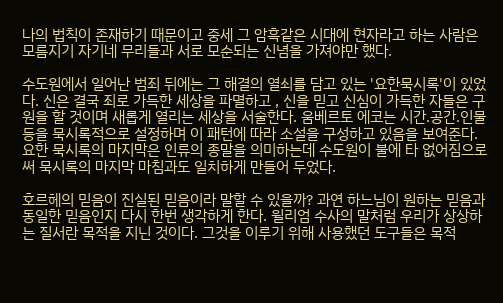나의 법칙이 존재하기 때문이고 중세 그 암흑같은 시대에 현자라고 하는 사람은 모름지기 자기네 무리들과 서로 모순되는 신념을 가져야만 했다.

수도원에서 일어난 범죄 뒤에는 그 해결의 열쇠를 담고 있는 '요한묵시록'이 있었다. 신은 결국 죄로 가득한 세상을 파멸하고 , 신을 믿고 신심이 가득한 자들은 구원을 할 것이며 새롭게 열리는 세상을 서술한다. 움베르토 에코는 시간.공간.인물 등을 묵시록적으로 설정하며 이 패턴에 따라 소설을 구성하고 있음을 보여준다. 요한 묵시록의 마지막은 인류의 종말을 의미하는데 수도원이 불에 타 없어짐으로써 묵시록의 마지막 마침과도 일치하게 만들어 두었다.

호르헤의 믿음이 진실된 믿음이라 말할 수 있을까? 과연 하느님이 원하는 믿음과 동일한 믿음인지 다시 한번 생각하게 한다. 윌리엄 수사의 말처럼 우리가 상상하는 질서란 목적을 지닌 것이다. 그것을 이루기 위해 사용했던 도구들은 목적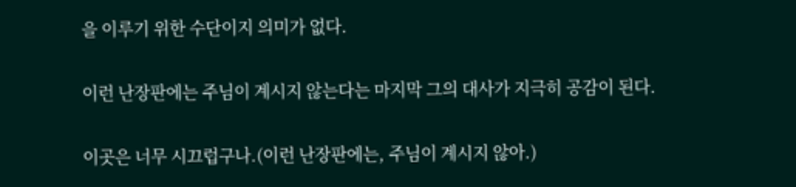을 이루기 위한 수단이지 의미가 없다.

이런 난장판에는 주님이 계시지 않는다는 마지막 그의 대사가 지극히 공감이 된다.

이곳은 너무 시끄럽구나.(이런 난장판에는, 주님이 계시지 않아.)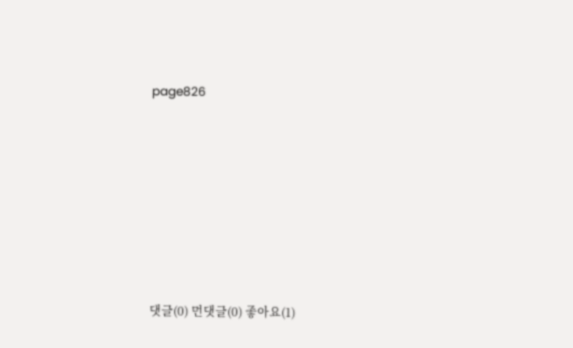page826







댓글(0) 먼댓글(0) 좋아요(1)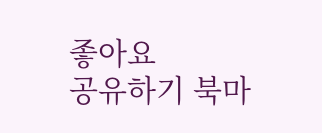좋아요
공유하기 북마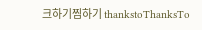크하기찜하기 thankstoThanksTo